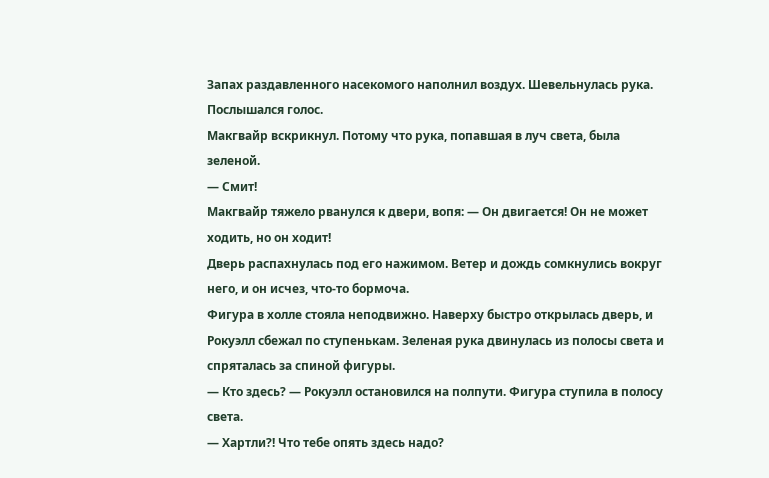Запах раздавленного насекомого наполнил воздух. Шевельнулась рука. Послышался голос.
Макгвайр вскрикнул. Потому что рука, попавшая в луч света, была зеленой.
— Смит!
Макгвайр тяжело рванулся к двери, вопя: — Он двигается! Он не может ходить, но он ходит!
Дверь распахнулась под его нажимом. Ветер и дождь сомкнулись вокруг него, и он исчез, что-то бормоча.
Фигура в холле стояла неподвижно. Наверху быстро открылась дверь, и Рокуэлл сбежал по ступенькам. Зеленая рука двинулась из полосы света и спряталась за спиной фигуры.
— Кто здесь? — Рокуэлл остановился на полпути. Фигура ступила в полосу света.
— Хартли?! Что тебе опять здесь надо?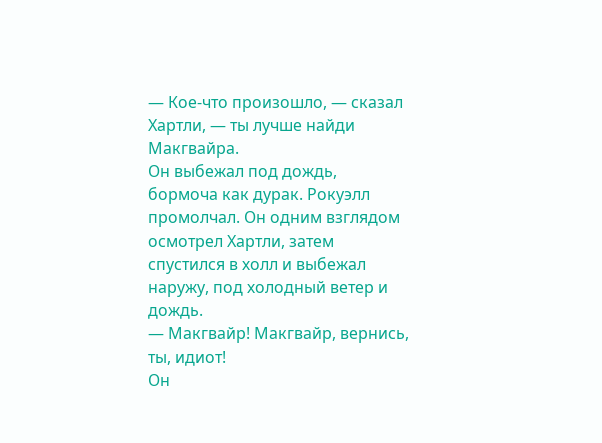— Кое-что произошло, — сказал Хартли, — ты лучше найди Макгвайра.
Он выбежал под дождь, бормоча как дурак. Рокуэлл промолчал. Он одним взглядом осмотрел Хартли, затем спустился в холл и выбежал наружу, под холодный ветер и дождь.
— Макгвайр! Макгвайр, вернись, ты, идиот!
Он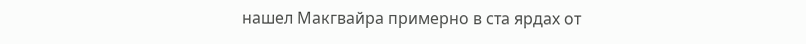нашел Макгвайра примерно в ста ярдах от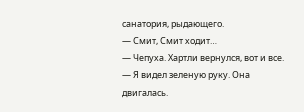санатория, рыдающего.
— Смит, Смит ходит…
— Чепуха. Хартли вернулся, вот и все.
— Я видел зеленую руку. Она двигалась.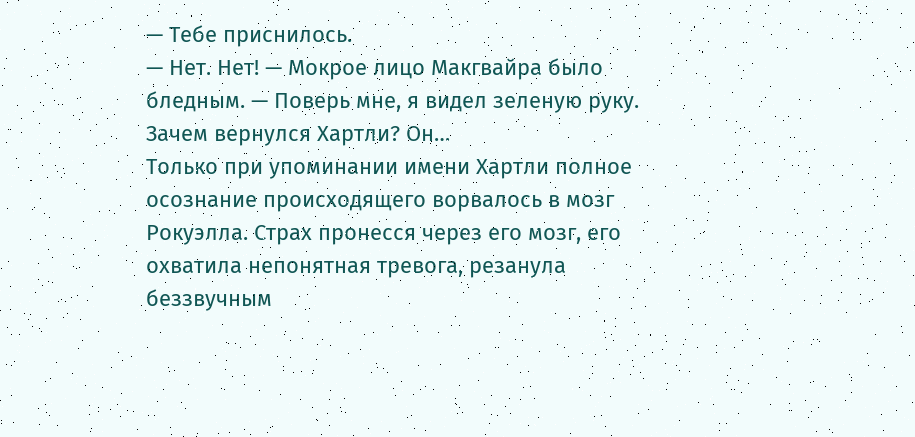— Тебе приснилось.
— Нет. Нет! — Мокрое лицо Макгвайра было бледным. — Поверь мне, я видел зеленую руку. Зачем вернулся Хартли? Он…
Только при упоминании имени Хартли полное осознание происходящего ворвалось в мозг Рокуэлла. Страх пронесся через его мозг, его охватила непонятная тревога, резанула беззвучным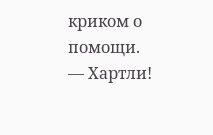криком о помощи.
— Хартли!